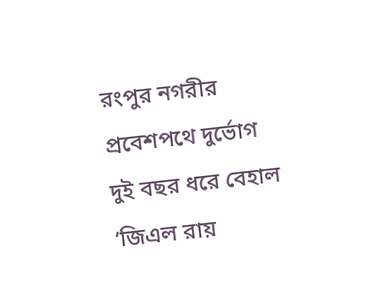রংপুর নগরীর প্রবেশপথে দুর্ভোগ
দুই বছর ধরে বেহাল ‘জিএল রায়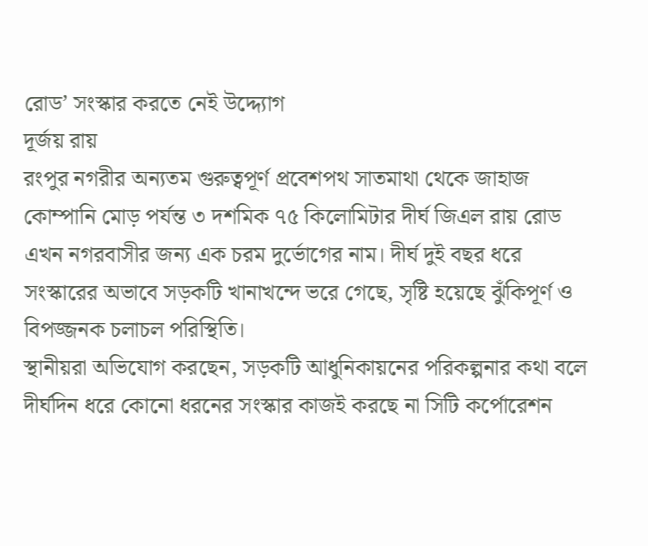রোড’ সংস্কার করতে নেই উদ্দ্যোগ
দূর্জয় রায়
রংপুর নগরীর অন্যতম গুরুত্বপূর্ণ প্রবেশপথ সাতমাথা থেকে জাহাজ কোম্পানি মোড় পর্যন্ত ৩ দশমিক ৭৫ কিলোমিটার দীর্ঘ জিএল রায় রোড এখন নগরবাসীর জন্য এক চরম দুর্ভোগের নাম। দীর্ঘ দুই বছর ধরে সংস্কারের অভাবে সড়কটি খানাখন্দে ভরে গেছে, সৃষ্টি হয়েছে ঝুঁকিপূর্ণ ও বিপজ্জনক চলাচল পরিস্থিতি।
স্থানীয়রা অভিযোগ করছেন, সড়কটি আধুনিকায়নের পরিকল্পনার কথা বলে দীর্ঘদিন ধরে কোনো ধরনের সংস্কার কাজই করছে না সিটি কর্পোরেশন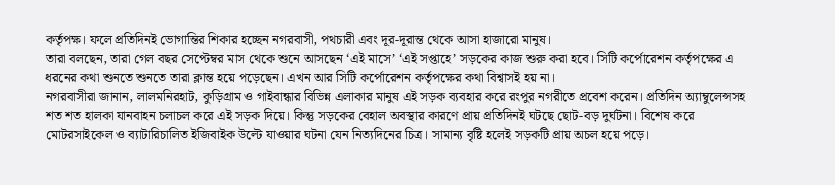কর্তৃপক্ষ। ফলে প্রতিদিনই ভোগান্তির শিকার হচ্ছেন নগরবাসী, পথচারী এবং দূর-দূরান্ত থেকে আসা হাজারো মানুষ।
তারা বলছেন, তারা গেল বছর সেপ্টেম্বর মাস থেকে শুনে আসছেন ‘এই মাসে’ ‘এই সপ্তাহে’ সড়কের কাজ শুরু করা হবে। সিটি কর্পোরেশন কর্তৃপক্ষের এ ধরনের কথা শুনতে শুনতে তারা ক্লান্ত হয়ে পড়েছেন। এখন আর সিটি কর্পোরেশন কর্তৃপক্ষের কথা বিশ্বাসই হয় না।
নগরবাসীরা জানান, লালমনিরহাট, কুড়িগ্রাম ও গাইবান্ধার বিভিন্ন এলাকার মানুষ এই সড়ক ব্যবহার করে রংপুর নগরীতে প্রবেশ করেন। প্রতিদিন অ্যাম্বুলেন্সসহ শত শত হালকা যানবাহন চলাচল করে এই সড়ক দিয়ে। কিন্তু সড়কের বেহাল অবস্থার কারণে প্রায় প্রতিদিনই ঘটছে ছোট-বড় দুর্ঘটনা। বিশেষ করে মোটরসাইকেল ও ব্যাটারিচালিত ইজিবাইক উল্টে যাওয়ার ঘটনা যেন নিত্যদিনের চিত্র। সামান্য বৃষ্টি হলেই সড়কটি প্রায় অচল হয়ে পড়ে।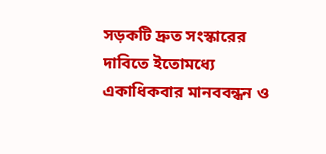সড়কটি দ্রুত সংস্কারের দাবিতে ইতোমধ্যে একাধিকবার মানববন্ধন ও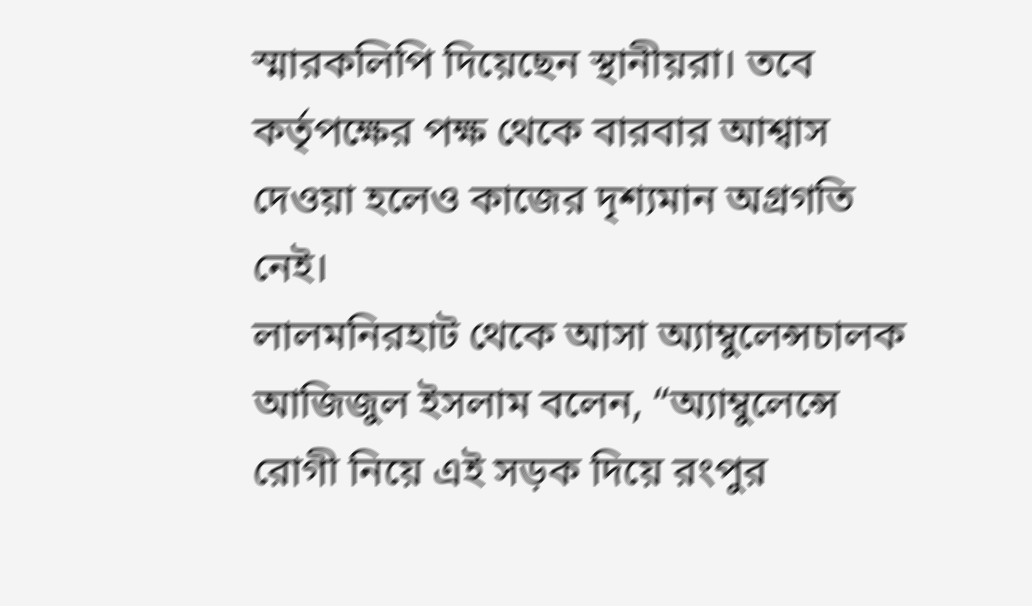স্মারকলিপি দিয়েছেন স্থানীয়রা। তবে কর্তৃপক্ষের পক্ষ থেকে বারবার আশ্বাস দেওয়া হলেও কাজের দৃশ্যমান অগ্রগতি নেই।
লালমনিরহাট থেকে আসা অ্যাম্বুলেন্সচালক আজিজুল ইসলাম বলেন, “অ্যাম্বুলেন্সে রোগী নিয়ে এই সড়ক দিয়ে রংপুর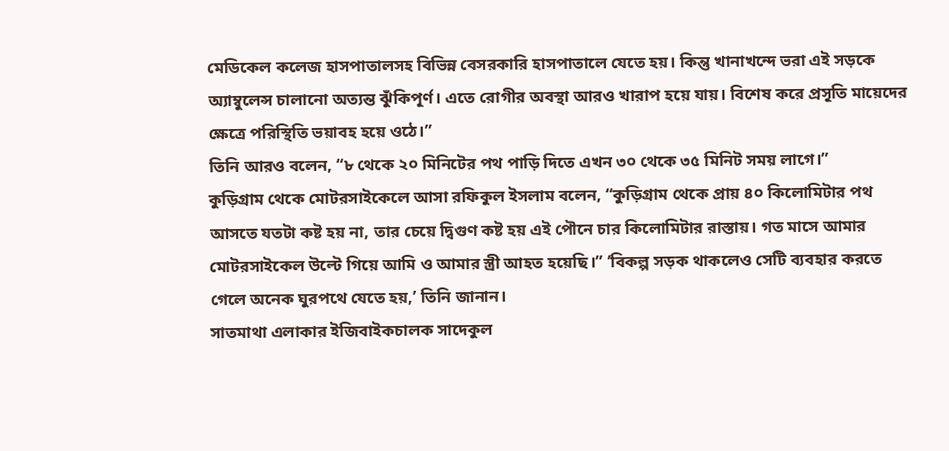মেডিকেল কলেজ হাসপাতালসহ বিভিন্ন বেসরকারি হাসপাতালে যেতে হয়। কিন্তু খানাখন্দে ভরা এই সড়কে অ্যাম্বুলেন্স চালানো অত্যন্ত ঝুঁকিপূর্ণ। এতে রোগীর অবস্থা আরও খারাপ হয়ে যায়। বিশেষ করে প্রসূতি মায়েদের ক্ষেত্রে পরিস্থিতি ভয়াবহ হয়ে ওঠে।”
তিনি আরও বলেন, “৮ থেকে ২০ মিনিটের পথ পাড়ি দিতে এখন ৩০ থেকে ৩৫ মিনিট সময় লাগে।”
কুড়িগ্রাম থেকে মোটরসাইকেলে আসা রফিকুল ইসলাম বলেন, “কুড়িগ্রাম থেকে প্রায় ৪০ কিলোমিটার পথ আসতে যতটা কষ্ট হয় না, তার চেয়ে দ্বিগুণ কষ্ট হয় এই পৌনে চার কিলোমিটার রাস্তায়। গত মাসে আমার মোটরসাইকেল উল্টে গিয়ে আমি ও আমার স্ত্রী আহত হয়েছি।” ’বিকল্প সড়ক থাকলেও সেটি ব্যবহার করতে গেলে অনেক ঘুরপথে যেতে হয়,’ তিনি জানান।
সাতমাথা এলাকার ইজিবাইকচালক সাদেকুল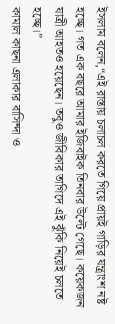ইসলাম বলেন,“এই রাস্তায় চলাচল করতে গিয়ে প্রায়ই গাড়ির যন্ত্রাংশ নষ্ট হচ্ছে। গত এক বছরে আমার ইজিবাইক তিনবার উল্টে গেছে। কয়েকজন যাত্রী আহতও হয়েছেন। তবুও জীবিকার তাগিদে এই ঝুঁকি নিয়েই চলতে হচ্ছে।”
কামাল কাছনা এলাকার বাসিন্দা ও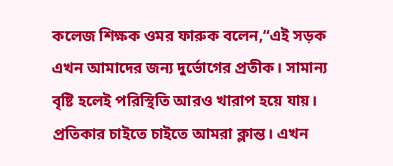কলেজ শিক্ষক ওমর ফারুক বলেন,“এই সড়ক এখন আমাদের জন্য দুর্ভোগের প্রতীক। সামান্য বৃষ্টি হলেই পরিস্থিতি আরও খারাপ হয়ে যায়। প্রতিকার চাইতে চাইতে আমরা ক্লান্ত। এখন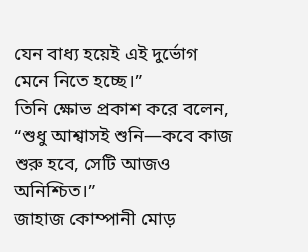যেন বাধ্য হয়েই এই দুর্ভোগ মেনে নিতে হচ্ছে।”
তিনি ক্ষোভ প্রকাশ করে বলেন, “শুধু আশ্বাসই শুনি—কবে কাজ শুরু হবে, সেটি আজও অনিশ্চিত।”
জাহাজ কোম্পানী মোড়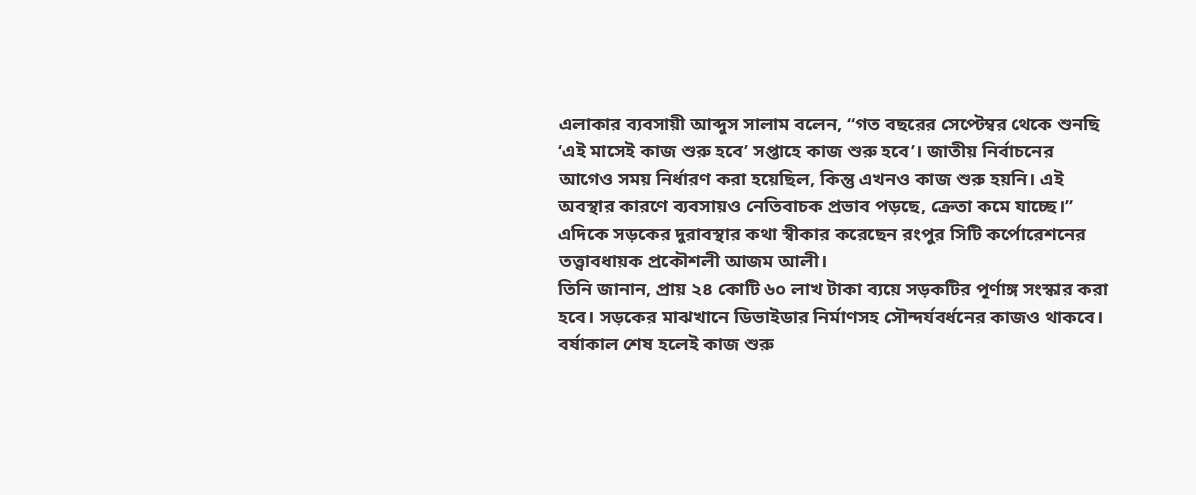এলাকার ব্যবসায়ী আব্দুস সালাম বলেন, “গত বছরের সেপ্টেম্বর থেকে শুনছি ‘এই মাসেই কাজ শুরু হবে’ সপ্তাহে কাজ শুরু হবে’। জাতীয় নির্বাচনের আগেও সময় নির্ধারণ করা হয়েছিল, কিন্তু এখনও কাজ শুরু হয়নি। এই অবস্থার কারণে ব্যবসায়ও নেতিবাচক প্রভাব পড়ছে, ক্রেতা কমে যাচ্ছে।”
এদিকে সড়কের দুরাবস্থার কথা স্বীকার করেছেন রংপুর সিটি কর্পোরেশনের তত্ত্বাবধায়ক প্রকৌশলী আজম আলী।
তিনি জানান, প্রায় ২৪ কোটি ৬০ লাখ টাকা ব্যয়ে সড়কটির পূর্ণাঙ্গ সংস্কার করা হবে। সড়কের মাঝখানে ডিভাইডার নির্মাণসহ সৌন্দর্যবর্ধনের কাজও থাকবে। বর্ষাকাল শেষ হলেই কাজ শুরু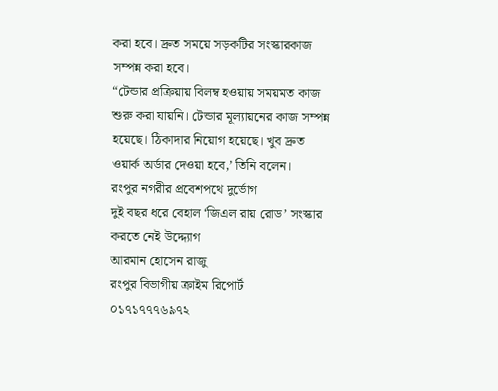করা হবে। দ্রুত সময়ে সড়কটির সংস্কারকাজ সম্পন্ন করা হবে।
“টেন্ডার প্রক্রিয়ায় বিলম্ব হওয়ায় সময়মত কাজ শুরু করা যায়নি। টেন্ডার মূল্যায়নের কাজ সম্পন্ন হয়েছে। ঠিকাদার নিয়োগ হয়েছে। খুব দ্রুত ওয়ার্ক অর্ডার দেওয়া হবে,’ তিনি বলেন।
রংপুর নগরীর প্রবেশপথে দুর্ভোগ
দুই বছর ধরে বেহাল ‘জিএল রায় রোড’ সংস্কার করতে নেই উদ্দ্যোগ
আরমান হোসেন রাজু
রংপুর বিভাগীয় ক্রাইম রিপোর্ট
০১৭১৭৭৭৬৯৭২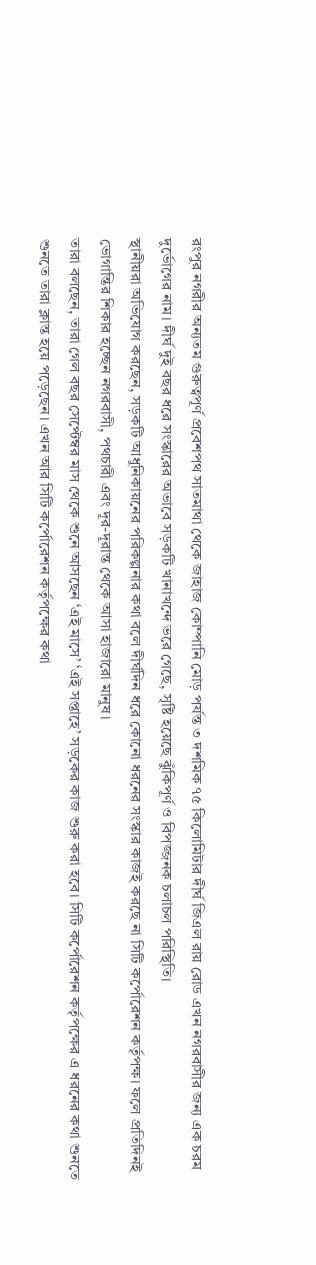রংপুর নগরীর অন্যতম গুরুত্বপূর্ণ প্রবেশপথ সাতমাথা থেকে জাহাজ কোম্পানি মোড় পর্যন্ত ৩ দশমিক ৭৫ কিলোমিটার দীর্ঘ জিএল রায় রোড এখন নগরবাসীর জন্য এক চরম দুর্ভোগের নাম। দীর্ঘ দুই বছর ধরে সংস্কারের অভাবে সড়কটি খানাখন্দে ভরে গেছে, সৃষ্টি হয়েছে ঝুঁকিপূর্ণ ও বিপজ্জনক চলাচল পরিস্থিতি।
স্থানীয়রা অভিযোগ করছেন, সড়কটি আধুনিকায়নের পরিকল্পনার কথা বলে দীর্ঘদিন ধরে কোনো ধরনের সংস্কার কাজই করছে না সিটি কর্পোরেশন কর্তৃপক্ষ। ফলে প্রতিদিনই ভোগান্তির শিকার হচ্ছেন নগরবাসী, পথচারী এবং দূর-দূরান্ত থেকে আসা হাজারো মানুষ।
তারা বলছেন, তারা গেল বছর সেপ্টেম্বর মাস থেকে শুনে আসছেন ‘এই মাসে’ ‘এই সপ্তাহে’ সড়কের কাজ শুরু করা হবে। সিটি কর্পোরেশন কর্তৃপক্ষের এ ধরনের কথা শুনতে শুনতে তারা ক্লান্ত হয়ে পড়েছেন। এখন আর সিটি কর্পোরেশন কর্তৃপক্ষের কথা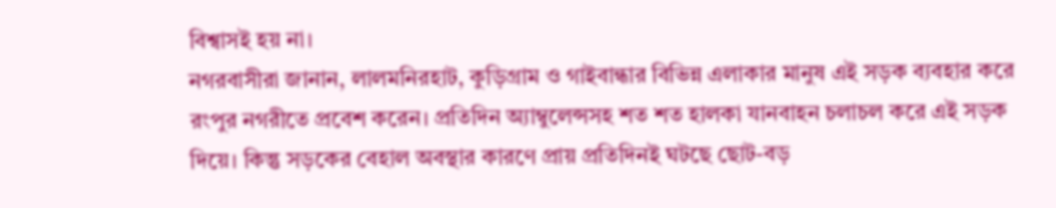বিশ্বাসই হয় না।
নগরবাসীরা জানান, লালমনিরহাট, কুড়িগ্রাম ও গাইবান্ধার বিভিন্ন এলাকার মানুষ এই সড়ক ব্যবহার করে রংপুর নগরীতে প্রবেশ করেন। প্রতিদিন অ্যাম্বুলেন্সসহ শত শত হালকা যানবাহন চলাচল করে এই সড়ক দিয়ে। কিন্তু সড়কের বেহাল অবস্থার কারণে প্রায় প্রতিদিনই ঘটছে ছোট-বড়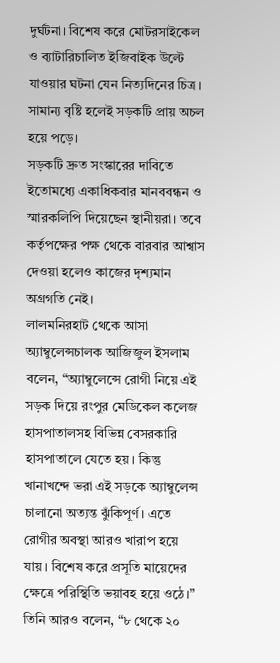দুর্ঘটনা। বিশেষ করে মোটরসাইকেল ও ব্যাটারিচালিত ইজিবাইক উল্টে যাওয়ার ঘটনা যেন নিত্যদিনের চিত্র। সামান্য বৃষ্টি হলেই সড়কটি প্রায় অচল হয়ে পড়ে।
সড়কটি দ্রুত সংস্কারের দাবিতে ইতোমধ্যে একাধিকবার মানববন্ধন ও স্মারকলিপি দিয়েছেন স্থানীয়রা। তবে কর্তৃপক্ষের পক্ষ থেকে বারবার আশ্বাস দেওয়া হলেও কাজের দৃশ্যমান অগ্রগতি নেই।
লালমনিরহাট থেকে আসা অ্যাম্বুলেন্সচালক আজিজুল ইসলাম বলেন, “অ্যাম্বুলেন্সে রোগী নিয়ে এই সড়ক দিয়ে রংপুর মেডিকেল কলেজ হাসপাতালসহ বিভিন্ন বেসরকারি হাসপাতালে যেতে হয়। কিন্তু খানাখন্দে ভরা এই সড়কে অ্যাম্বুলেন্স চালানো অত্যন্ত ঝুঁকিপূর্ণ। এতে রোগীর অবস্থা আরও খারাপ হয়ে যায়। বিশেষ করে প্রসূতি মায়েদের ক্ষেত্রে পরিস্থিতি ভয়াবহ হয়ে ওঠে।”
তিনি আরও বলেন, “৮ থেকে ২০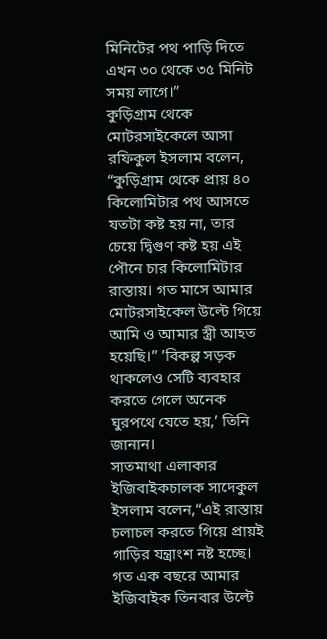মিনিটের পথ পাড়ি দিতে এখন ৩০ থেকে ৩৫ মিনিট সময় লাগে।”
কুড়িগ্রাম থেকে মোটরসাইকেলে আসা রফিকুল ইসলাম বলেন, “কুড়িগ্রাম থেকে প্রায় ৪০ কিলোমিটার পথ আসতে যতটা কষ্ট হয় না, তার চেয়ে দ্বিগুণ কষ্ট হয় এই পৌনে চার কিলোমিটার রাস্তায়। গত মাসে আমার মোটরসাইকেল উল্টে গিয়ে আমি ও আমার স্ত্রী আহত হয়েছি।” ’বিকল্প সড়ক থাকলেও সেটি ব্যবহার করতে গেলে অনেক ঘুরপথে যেতে হয়,’ তিনি জানান।
সাতমাথা এলাকার ইজিবাইকচালক সাদেকুল ইসলাম বলেন,“এই রাস্তায় চলাচল করতে গিয়ে প্রায়ই গাড়ির যন্ত্রাংশ নষ্ট হচ্ছে। গত এক বছরে আমার ইজিবাইক তিনবার উল্টে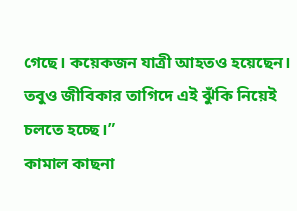গেছে। কয়েকজন যাত্রী আহতও হয়েছেন। তবুও জীবিকার তাগিদে এই ঝুঁকি নিয়েই চলতে হচ্ছে।”
কামাল কাছনা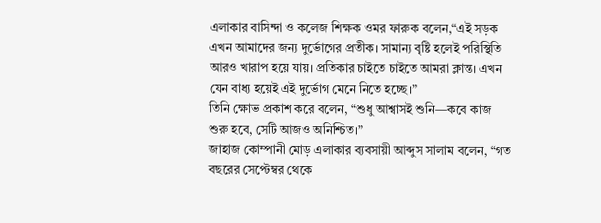এলাকার বাসিন্দা ও কলেজ শিক্ষক ওমর ফারুক বলেন,“এই সড়ক এখন আমাদের জন্য দুর্ভোগের প্রতীক। সামান্য বৃষ্টি হলেই পরিস্থিতি আরও খারাপ হয়ে যায়। প্রতিকার চাইতে চাইতে আমরা ক্লান্ত। এখন যেন বাধ্য হয়েই এই দুর্ভোগ মেনে নিতে হচ্ছে।”
তিনি ক্ষোভ প্রকাশ করে বলেন, “শুধু আশ্বাসই শুনি—কবে কাজ শুরু হবে, সেটি আজও অনিশ্চিত।”
জাহাজ কোম্পানী মোড় এলাকার ব্যবসায়ী আব্দুস সালাম বলেন, “গত বছরের সেপ্টেম্বর থেকে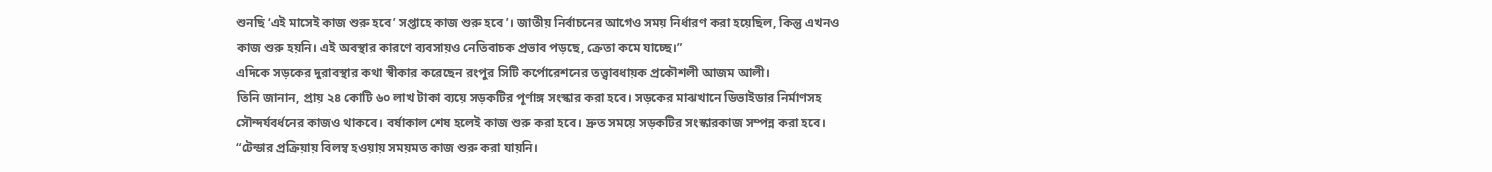শুনছি ‘এই মাসেই কাজ শুরু হবে’ সপ্তাহে কাজ শুরু হবে’। জাতীয় নির্বাচনের আগেও সময় নির্ধারণ করা হয়েছিল, কিন্তু এখনও কাজ শুরু হয়নি। এই অবস্থার কারণে ব্যবসায়ও নেতিবাচক প্রভাব পড়ছে, ক্রেতা কমে যাচ্ছে।”
এদিকে সড়কের দুরাবস্থার কথা স্বীকার করেছেন রংপুর সিটি কর্পোরেশনের তত্ত্বাবধায়ক প্রকৌশলী আজম আলী।
তিনি জানান, প্রায় ২৪ কোটি ৬০ লাখ টাকা ব্যয়ে সড়কটির পূর্ণাঙ্গ সংস্কার করা হবে। সড়কের মাঝখানে ডিভাইডার নির্মাণসহ সৌন্দর্যবর্ধনের কাজও থাকবে। বর্ষাকাল শেষ হলেই কাজ শুরু করা হবে। দ্রুত সময়ে সড়কটির সংস্কারকাজ সম্পন্ন করা হবে।
“টেন্ডার প্রক্রিয়ায় বিলম্ব হওয়ায় সময়মত কাজ শুরু করা যায়নি।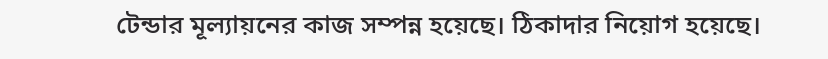টেন্ডার মূল্যায়নের কাজ সম্পন্ন হয়েছে। ঠিকাদার নিয়োগ হয়েছে।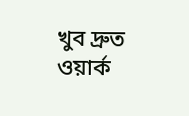খুব দ্রুত ওয়ার্ক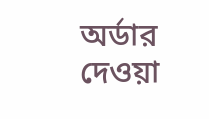অর্ডার দেওয়া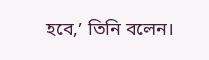হবে,’ তিনি বলেন।